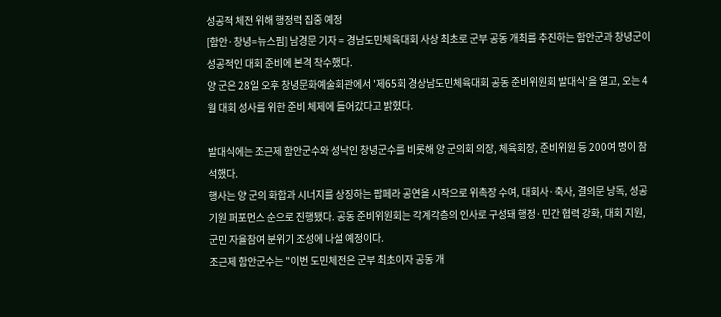성공적 체전 위해 행정력 집중 예정
[함안·창녕=뉴스핌] 남경문 기자 = 경남도민체육대회 사상 최초로 군부 공동 개최를 추진하는 함안군과 창녕군이 성공적인 대회 준비에 본격 착수했다.
양 군은 28일 오후 창녕문화예술회관에서 '제65회 경상남도민체육대회 공동 준비위원회 발대식'을 열고, 오는 4월 대회 성사를 위한 준비 체제에 들어갔다고 밝혔다.

발대식에는 조근제 함안군수와 성낙인 창녕군수를 비롯해 양 군의회 의장, 체육회장, 준비위원 등 200여 명이 참석했다.
행사는 양 군의 화합과 시너지를 상징하는 팝페라 공연을 시작으로 위촉장 수여, 대회사·축사, 결의문 낭독, 성공 기원 퍼포먼스 순으로 진행됐다. 공동 준비위원회는 각계각층의 인사로 구성돼 행정·민간 협력 강화, 대회 지원, 군민 자율참여 분위기 조성에 나설 예정이다.
조근제 함안군수는 "이번 도민체전은 군부 최초이자 공동 개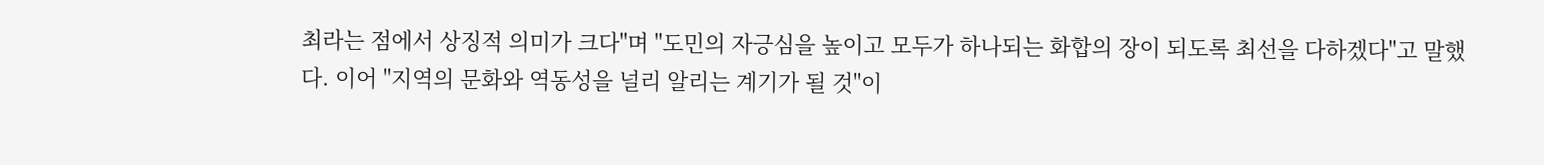최라는 점에서 상징적 의미가 크다"며 "도민의 자긍심을 높이고 모두가 하나되는 화합의 장이 되도록 최선을 다하겠다"고 말했다. 이어 "지역의 문화와 역동성을 널리 알리는 계기가 될 것"이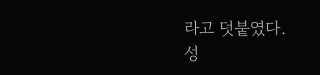라고 덧붙였다.
성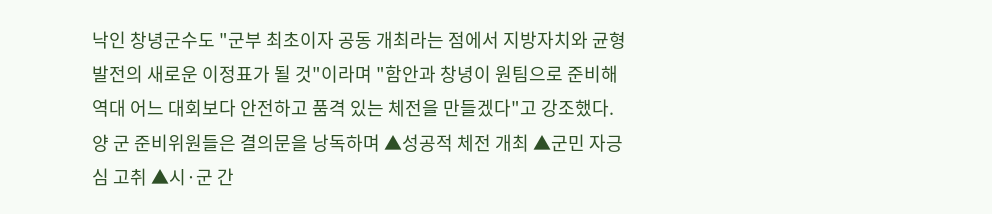낙인 창녕군수도 "군부 최초이자 공동 개최라는 점에서 지방자치와 균형발전의 새로운 이정표가 될 것"이라며 "함안과 창녕이 원팀으로 준비해 역대 어느 대회보다 안전하고 품격 있는 체전을 만들겠다"고 강조했다.
양 군 준비위원들은 결의문을 낭독하며 ▲성공적 체전 개최 ▲군민 자긍심 고취 ▲시·군 간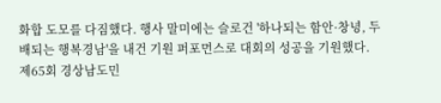화합 도모를 다짐했다. 행사 말미에는 슬로건 '하나되는 함안·창녕, 두배되는 행복경남'을 내건 기원 퍼포먼스로 대회의 성공을 기원했다.
제65회 경상남도민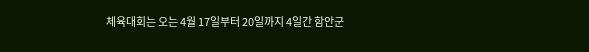체육대회는 오는 4월 17일부터 20일까지 4일간 함안군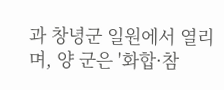과 창녕군 일원에서 열리며, 양 군은 '화합·참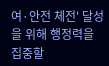여·안전 체전' 달성을 위해 행정력을 집중할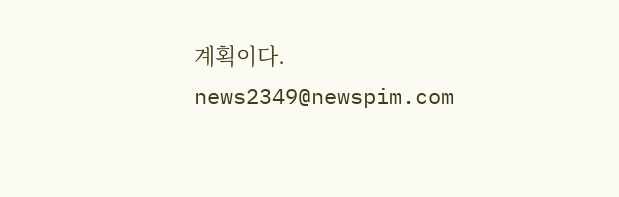계획이다.
news2349@newspim.com